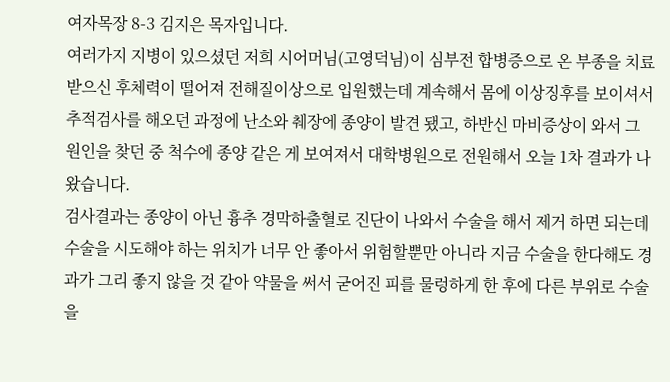여자목장 8-3 김지은 목자입니다.
여러가지 지병이 있으셨던 저희 시어머님(고영덕님)이 심부전 합병증으로 온 부종을 치료 받으신 후체력이 떨어져 전해질이상으로 입원했는데 계속해서 몸에 이상징후를 보이셔서 추적검사를 해오던 과정에 난소와 췌장에 종양이 발견 됐고, 하반신 마비증상이 와서 그 원인을 찾던 중 척수에 종양 같은 게 보여져서 대학병원으로 전원해서 오늘 1차 결과가 나왔습니다.
검사결과는 종양이 아닌 흉추 경막하출혈로 진단이 나와서 수술을 해서 제거 하면 되는데 수술을 시도해야 하는 위치가 너무 안 좋아서 위험할뿐만 아니라 지금 수술을 한다해도 경과가 그리 좋지 않을 것 같아 약물을 써서 굳어진 피를 물렁하게 한 후에 다른 부위로 수술을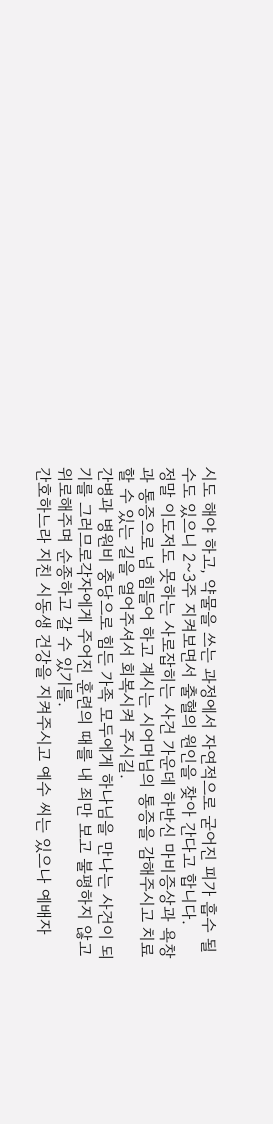시도 해야 하고, 약물을 쓰는 과정에서 자연적으로 굳어진 피가 흡수 될 수도 있으니 2~3주 지켜보면서 출혈의 원인을 찾아 간다고 합니다.
정말 이도저도 못하는 사로잡히는 사건 가운데 하반신 마비증상과 욕창과 통증으로 넘 힘들어 하고 계시는 시어머님의 통증을 감해주시고 치료할 수 있는 길을 열어주셔서 회복시켜 주시길.
간병과 병원비 충당으로 힘든 가족 모두에게 하나님을 만나는 사건이 되기를 그러므로각자에게 주어진 훈련의 때를 내 죄만 보고 불평하지 않고 위로해주며 순종하고 갈 수 있기를.
간호하느라 지친 시동생 건강을 지켜주시고 예수 씨는 있으나 예배자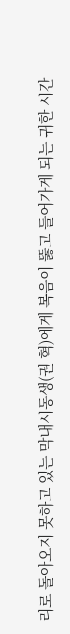리로 돌아오지 못하고 있는 막내시동생(권 혁)에게 복음이 뚫고 들어가게 되는 귀한 시간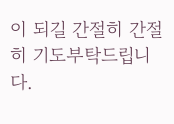이 되길 간절히 간절히 기도부탁드립니다.